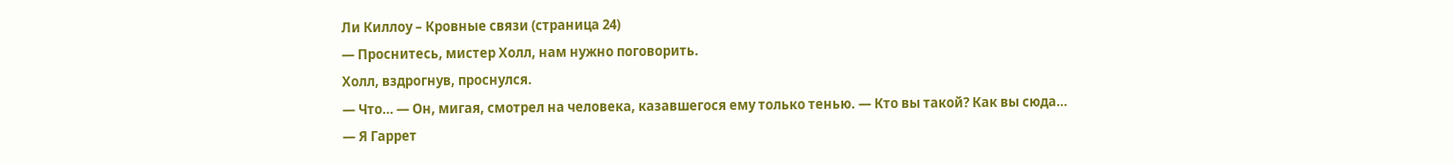Ли Киллоу – Кровные связи (страница 24)
— Проснитесь, мистер Холл, нам нужно поговорить.
Холл, вздрогнув, проснулся.
— Что… — Он, мигая, смотрел на человека, казавшегося ему только тенью. — Кто вы такой? Как вы сюда…
— Я Гаррет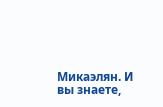Микаэлян. И вы знаете,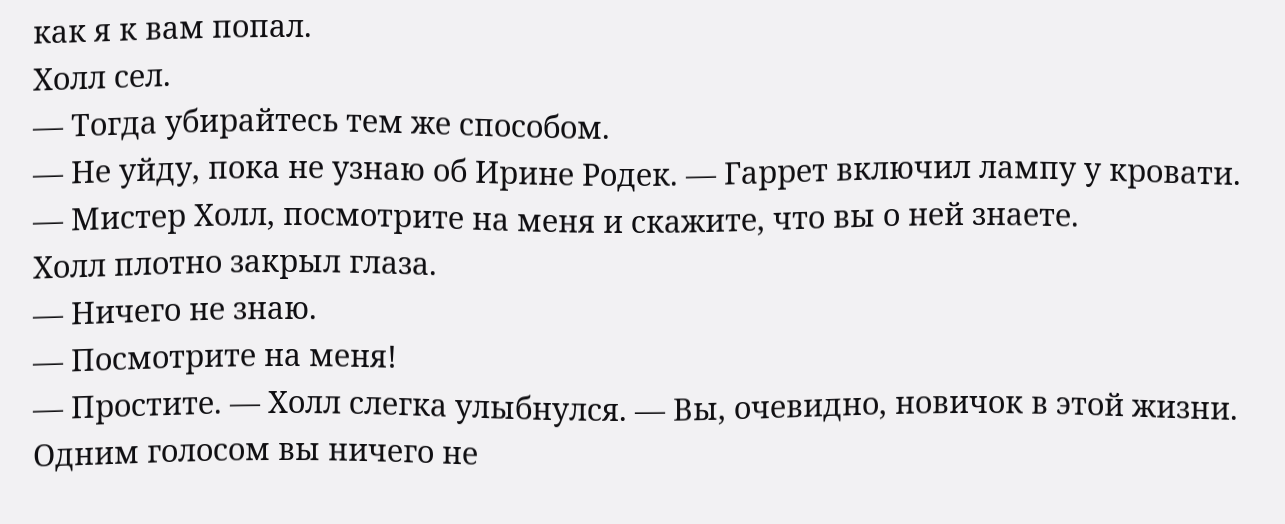как я к вам попал.
Холл сел.
— Тогда убирайтесь тем же способом.
— Не уйду, пока не узнаю об Ирине Родек. — Гаррет включил лампу у кровати. — Мистер Холл, посмотрите на меня и скажите, что вы о ней знаете.
Холл плотно закрыл глаза.
— Ничего не знаю.
— Посмотрите на меня!
— Простите. — Холл слегка улыбнулся. — Вы, очевидно, новичок в этой жизни. Одним голосом вы ничего не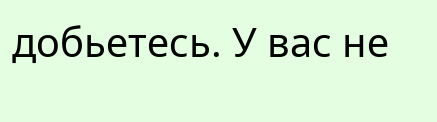добьетесь. У вас не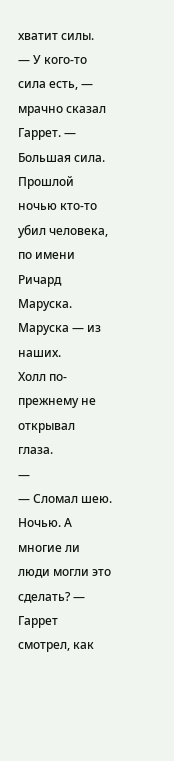хватит силы.
— У кого-то сила есть, — мрачно сказал Гаррет. — Большая сила. Прошлой ночью кто-то убил человека, по имени Ричард Маруска. Маруска — из наших.
Холл по-прежнему не открывал глаза.
—
— Сломал шею. Ночью. А многие ли люди могли это сделать? — Гаррет смотрел, как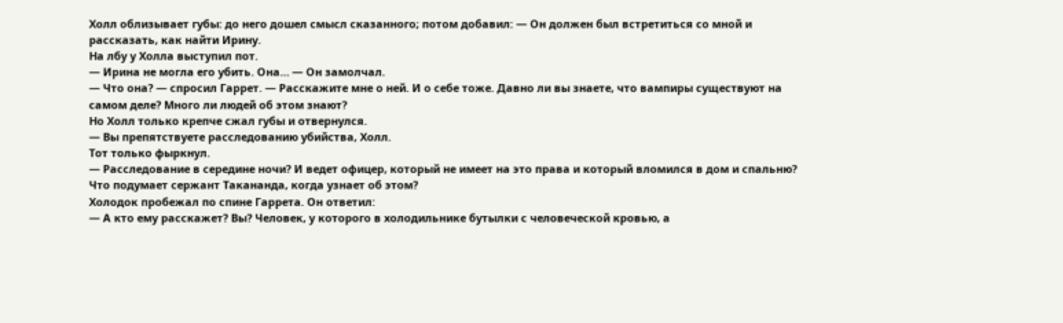Холл облизывает губы: до него дошел смысл сказанного; потом добавил: — Он должен был встретиться со мной и рассказать, как найти Ирину.
На лбу у Холла выступил пот.
— Ирина не могла его убить. Она… — Он замолчал.
— Что она? — спросил Гаррет. — Расскажите мне о ней. И о себе тоже. Давно ли вы знаете, что вампиры существуют на самом деле? Много ли людей об этом знают?
Но Холл только крепче сжал губы и отвернулся.
— Вы препятствуете расследованию убийства, Холл.
Тот только фыркнул.
— Расследование в середине ночи? И ведет офицер, который не имеет на это права и который вломился в дом и спальню? Что подумает сержант Такананда, когда узнает об этом?
Холодок пробежал по спине Гаррета. Он ответил:
— А кто ему расскажет? Вы? Человек, у которого в холодильнике бутылки с человеческой кровью, а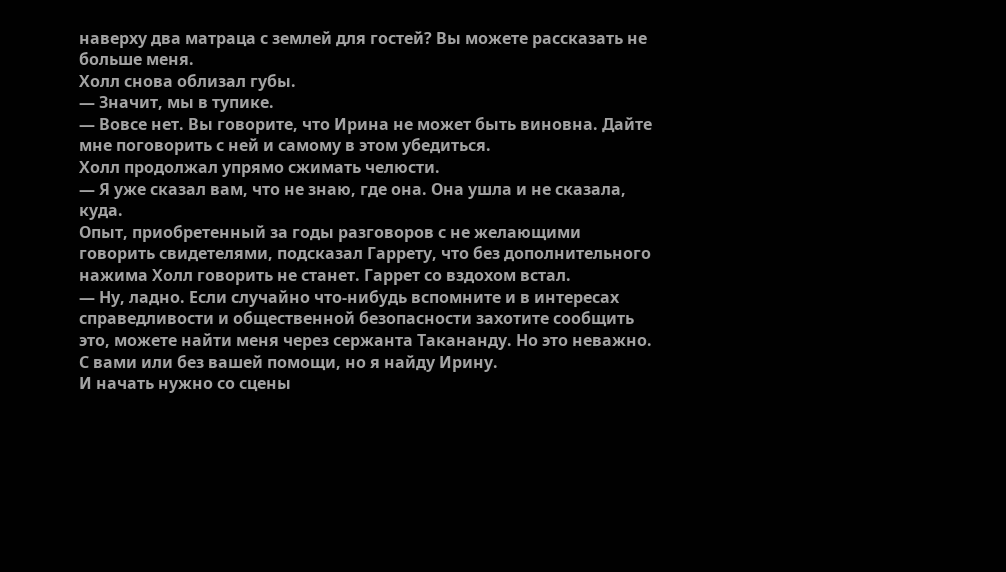наверху два матраца с землей для гостей? Вы можете рассказать не больше меня.
Холл снова облизал губы.
— Значит, мы в тупике.
— Вовсе нет. Вы говорите, что Ирина не может быть виновна. Дайте мне поговорить с ней и самому в этом убедиться.
Холл продолжал упрямо сжимать челюсти.
— Я уже сказал вам, что не знаю, где она. Она ушла и не сказала, куда.
Опыт, приобретенный за годы разговоров с не желающими говорить свидетелями, подсказал Гаррету, что без дополнительного нажима Холл говорить не станет. Гаррет со вздохом встал.
— Ну, ладно. Если случайно что-нибудь вспомните и в интересах справедливости и общественной безопасности захотите сообщить это, можете найти меня через сержанта Такананду. Но это неважно. С вами или без вашей помощи, но я найду Ирину.
И начать нужно со сцены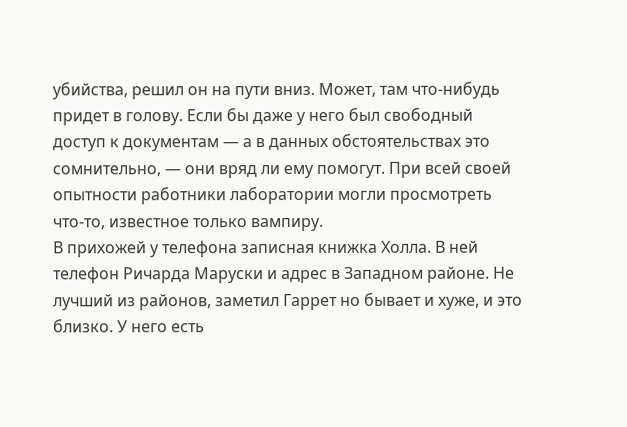убийства, решил он на пути вниз. Может, там что-нибудь придет в голову. Если бы даже у него был свободный доступ к документам — а в данных обстоятельствах это сомнительно, — они вряд ли ему помогут. При всей своей опытности работники лаборатории могли просмотреть что-то, известное только вампиру.
В прихожей у телефона записная книжка Холла. В ней телефон Ричарда Маруски и адрес в Западном районе. Не лучший из районов, заметил Гаррет но бывает и хуже, и это близко. У него есть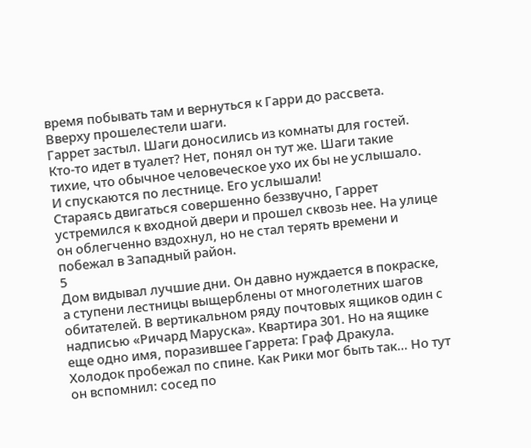время побывать там и вернуться к Гарри до рассвета.
Вверху прошелестели шаги.
Гаррет застыл. Шаги доносились из комнаты для гостей. Кто-то идет в туалет? Нет, понял он тут же. Шаги такие тихие, что обычное человеческое ухо их бы не услышало. И спускаются по лестнице. Его услышали!
Стараясь двигаться совершенно беззвучно, Гаррет устремился к входной двери и прошел сквозь нее. На улице он облегченно вздохнул, но не стал терять времени и побежал в Западный район.
5
Дом видывал лучшие дни. Он давно нуждается в покраске, а ступени лестницы выщерблены от многолетних шагов обитателей. В вертикальном ряду почтовых ящиков один с надписью «Ричард Маруска». Квартира 301. Но на ящике еще одно имя, поразившее Гаррета: Граф Дракула. Холодок пробежал по спине. Как Рики мог быть так… Но тут он вспомнил: сосед по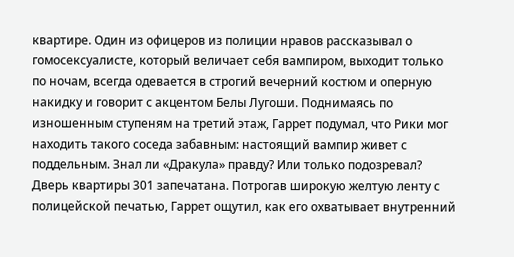квартире. Один из офицеров из полиции нравов рассказывал о гомосексуалисте, который величает себя вампиром, выходит только по ночам, всегда одевается в строгий вечерний костюм и оперную накидку и говорит с акцентом Белы Лугоши. Поднимаясь по изношенным ступеням на третий этаж, Гаррет подумал, что Рики мог находить такого соседа забавным: настоящий вампир живет с поддельным. Знал ли «Дракула» правду? Или только подозревал?
Дверь квартиры 301 запечатана. Потрогав широкую желтую ленту с полицейской печатью, Гаррет ощутил, как его охватывает внутренний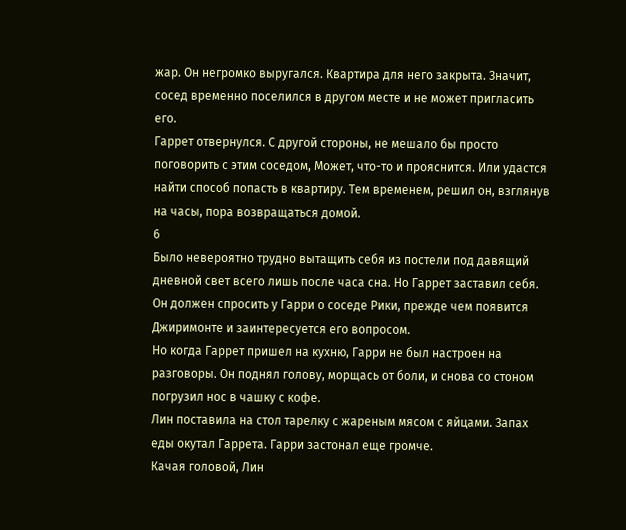жар. Он негромко выругался. Квартира для него закрыта. Значит, сосед временно поселился в другом месте и не может пригласить его.
Гаррет отвернулся. С другой стороны, не мешало бы просто поговорить с этим соседом, Может, что-то и прояснится. Или удастся найти способ попасть в квартиру. Тем временем, решил он, взглянув на часы, пора возвращаться домой.
6
Было невероятно трудно вытащить себя из постели под давящий дневной свет всего лишь после часа сна. Но Гаррет заставил себя. Он должен спросить у Гарри о соседе Рики, прежде чем появится Джиримонте и заинтересуется его вопросом.
Но когда Гаррет пришел на кухню, Гарри не был настроен на разговоры. Он поднял голову, морщась от боли, и снова со стоном погрузил нос в чашку с кофе.
Лин поставила на стол тарелку с жареным мясом с яйцами. Запах еды окутал Гаррета. Гарри застонал еще громче.
Качая головой, Лин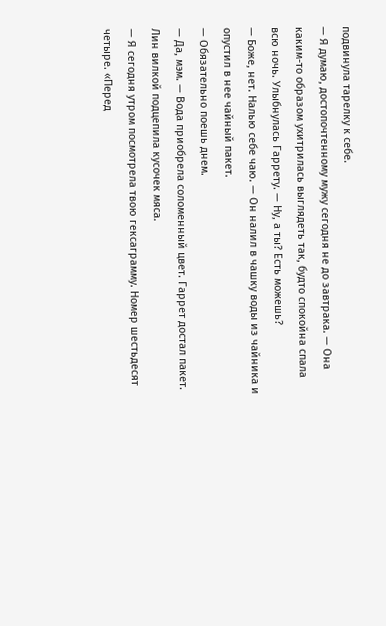подвинула тарелку к себе.
— Я думаю, достопочтенному мужу сегодня не до завтрака. — Она каким-то образом ухитрилась выглядеть так, будто спокойна спала всю ночь. Улыбнулась Гаррету. — Ну, а ты? Есть можешь?
— Боже, нет. Налью себе чаю. — Он налил в чашку воды из чайника и опустил в нее чайный пакет.
— Обязательно поешь днем.
— Да, мэм. — Вода приобрела соломенный цвет. Гаррет достал пакет.
Лин вилкой подцепила кусочек мяса.
— Я сегодня утром посмотрела твою гексаграмму. Номер шестьдесят четыре. «Перед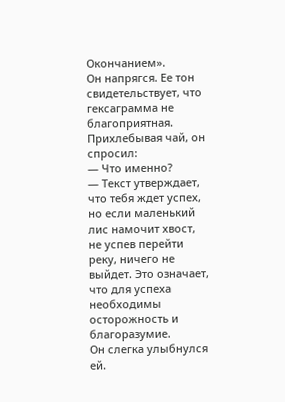Окончанием».
Он напрягся. Ее тон свидетельствует, что гексаграмма не благоприятная. Прихлебывая чай, он спросил:
— Что именно?
— Текст утверждает, что тебя ждет успех, но если маленький лис намочит хвост, не успев перейти реку, ничего не выйдет. Это означает, что для успеха необходимы осторожность и благоразумие.
Он слегка улыбнулся ей.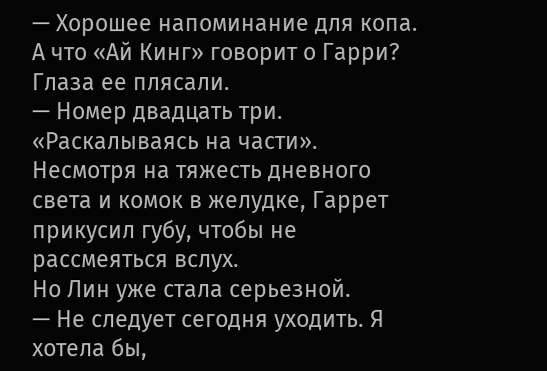— Хорошее напоминание для копа. А что «Ай Кинг» говорит о Гарри?
Глаза ее плясали.
— Номер двадцать три. «Раскалываясь на части».
Несмотря на тяжесть дневного света и комок в желудке, Гаррет прикусил губу, чтобы не рассмеяться вслух.
Но Лин уже стала серьезной.
— Не следует сегодня уходить. Я хотела бы,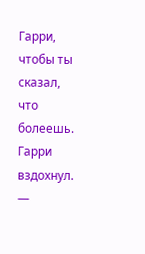Гарри, чтобы ты сказал, что болеешь.
Гарри вздохнул.
—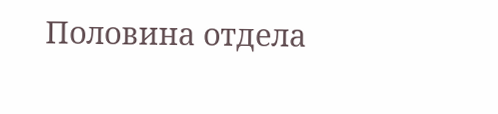Половина отдела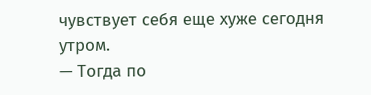чувствует себя еще хуже сегодня утром.
— Тогда по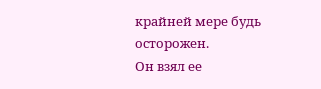крайней мере будь осторожен.
Он взял ее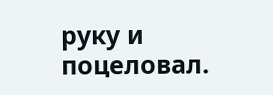руку и поцеловал.